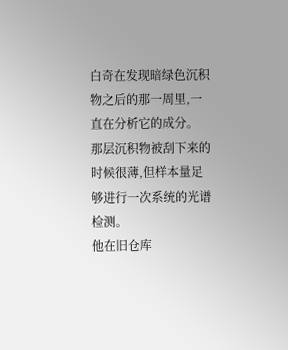白奇在发现暗绿色沉积物之后的那一周里,一直在分析它的成分。
那层沉积物被刮下来的时候很薄,但样本量足够进行一次系统的光谱检测。
他在旧仓库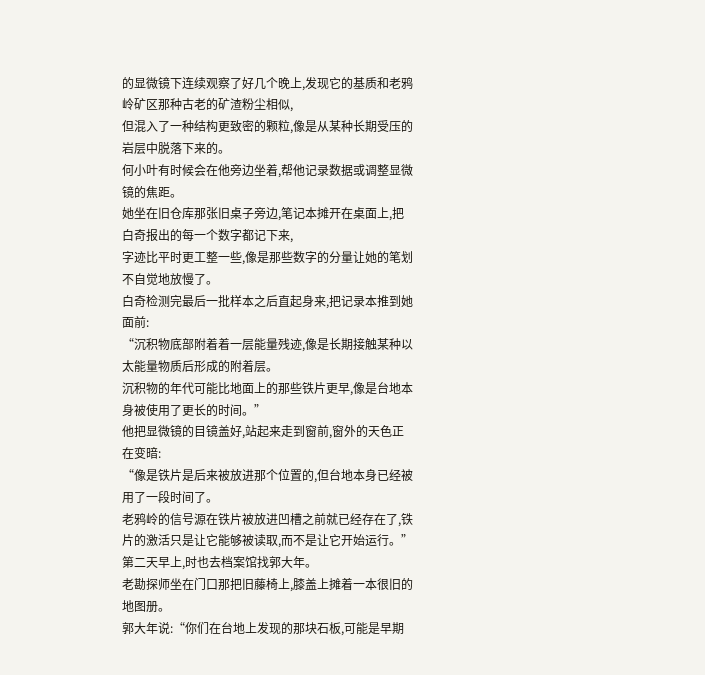的显微镜下连续观察了好几个晚上,发现它的基质和老鸦岭矿区那种古老的矿渣粉尘相似,
但混入了一种结构更致密的颗粒,像是从某种长期受压的岩层中脱落下来的。
何小叶有时候会在他旁边坐着,帮他记录数据或调整显微镜的焦距。
她坐在旧仓库那张旧桌子旁边,笔记本摊开在桌面上,把白奇报出的每一个数字都记下来,
字迹比平时更工整一些,像是那些数字的分量让她的笔划不自觉地放慢了。
白奇检测完最后一批样本之后直起身来,把记录本推到她面前:
“沉积物底部附着着一层能量残迹,像是长期接触某种以太能量物质后形成的附着层。
沉积物的年代可能比地面上的那些铁片更早,像是台地本身被使用了更长的时间。”
他把显微镜的目镜盖好,站起来走到窗前,窗外的天色正在变暗:
“像是铁片是后来被放进那个位置的,但台地本身已经被用了一段时间了。
老鸦岭的信号源在铁片被放进凹槽之前就已经存在了,铁片的激活只是让它能够被读取,而不是让它开始运行。”
第二天早上,时也去档案馆找郭大年。
老勘探师坐在门口那把旧藤椅上,膝盖上摊着一本很旧的地图册。
郭大年说:“你们在台地上发现的那块石板,可能是早期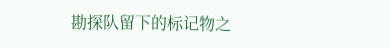勘探队留下的标记物之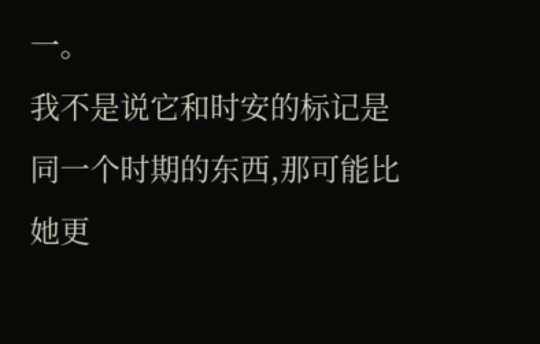一。
我不是说它和时安的标记是同一个时期的东西,那可能比她更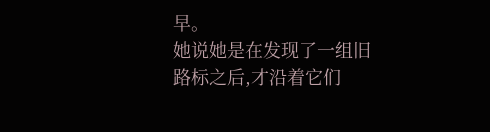早。
她说她是在发现了一组旧路标之后,才沿着它们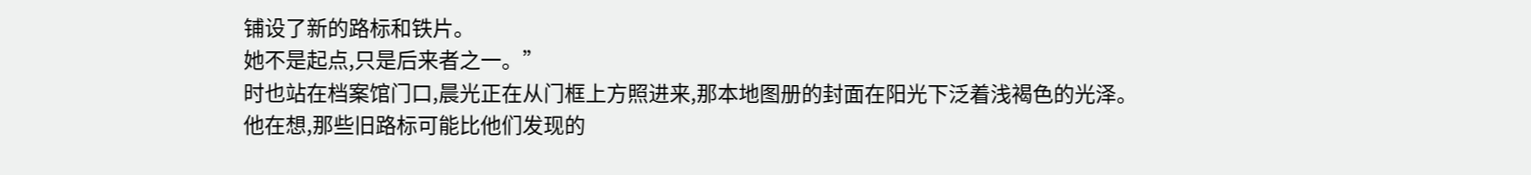铺设了新的路标和铁片。
她不是起点,只是后来者之一。”
时也站在档案馆门口,晨光正在从门框上方照进来,那本地图册的封面在阳光下泛着浅褐色的光泽。
他在想,那些旧路标可能比他们发现的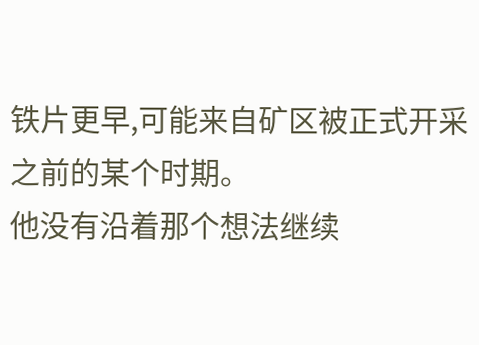铁片更早,可能来自矿区被正式开采之前的某个时期。
他没有沿着那个想法继续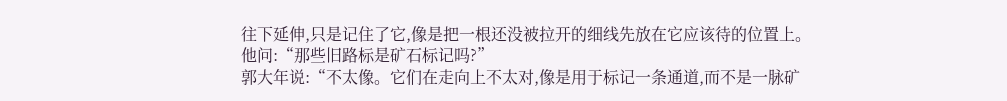往下延伸,只是记住了它,像是把一根还没被拉开的细线先放在它应该待的位置上。
他问:“那些旧路标是矿石标记吗?”
郭大年说:“不太像。它们在走向上不太对,像是用于标记一条通道,而不是一脉矿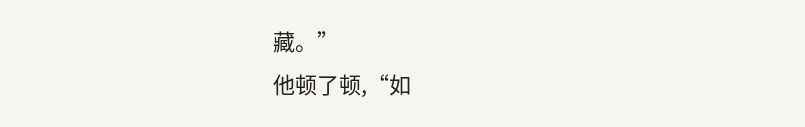藏。”
他顿了顿,“如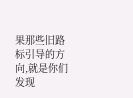果那些旧路标引导的方向,就是你们发现